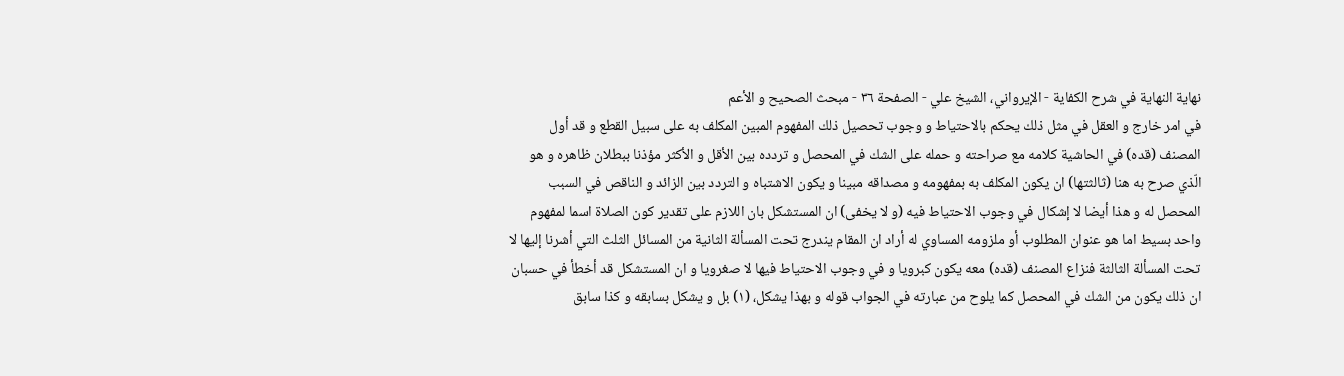نهاية النهاية في شرح الكفاية - الإيرواني، الشيخ علي - الصفحة ٣٦ - مبحث الصحيح و الأعم
في امر خارج و العقل في مثل ذلك يحكم بالاحتياط و وجوب تحصيل ذلك المفهوم المبين المكلف به على سبيل القطع و قد أول المصنف (قده) في الحاشية كلامه مع صراحته و حمله على الشك في المحصل و تردده بين الأقل و الأكثر مؤذنا ببطلان ظاهره و هو الّذي صرح به هنا (ثالثتها) ان يكون المكلف به بمفهومه و مصداقه مبينا و يكون الاشتباه و التردد بين الزائد و الناقص في السبب المحصل له و هذا أيضا لا إشكال في وجوب الاحتياط فيه (و لا يخفى) ان المستشكل بان اللازم على تقدير كون الصلاة اسما لمفهوم واحد بسيط اما هو عنوان المطلوب أو ملزومه المساوي له أراد ان المقام يندرج تحت المسألة الثانية من المسائل الثلث التي أشرنا إليها لا تحت المسألة الثالثة فنزاع المصنف (قده) معه يكون كبرويا و في وجوب الاحتياط فيها لا صغرويا و ان المستشكل قد أخطأ في حسبان ان ذلك يكون من الشك في المحصل كما يلوح من عبارته في الجواب قوله و بهذا يشكل، (١) بل و يشكل بسابقه و كذا سابق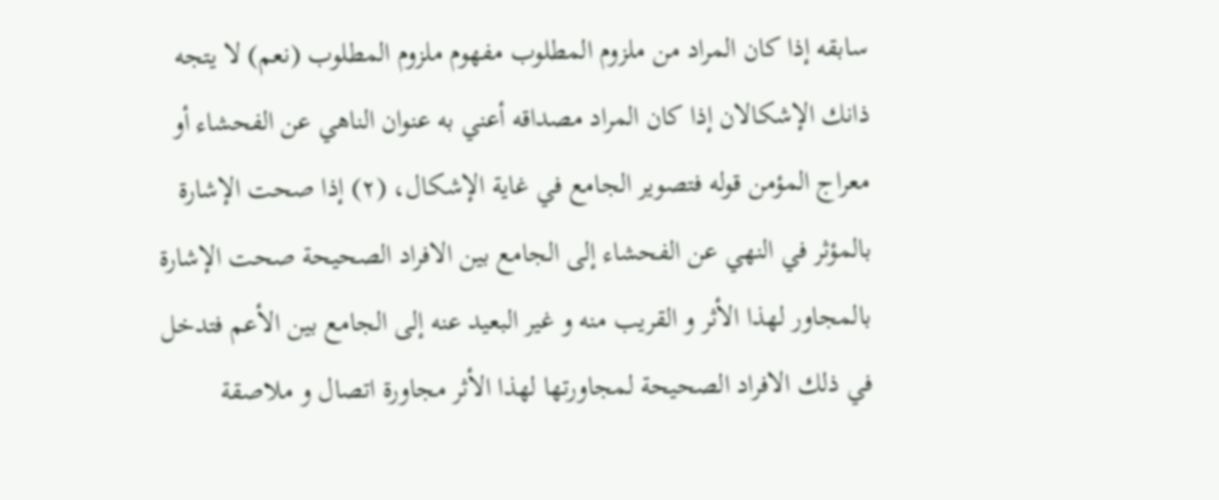سابقه إذا كان المراد من ملزوم المطلوب مفهوم ملزوم المطلوب (نعم) لا يتجه ذانك الإشكالان إذا كان المراد مصداقه أعني به عنوان الناهي عن الفحشاء أو معراج المؤمن قوله فتصوير الجامع في غاية الإشكال، (٢) إذا صحت الإشارة بالمؤثر في النهي عن الفحشاء إلى الجامع بين الافراد الصحيحة صحت الإشارة بالمجاور لهذا الأثر و القريب منه و غير البعيد عنه إلى الجامع بين الأعم فتدخل في ذلك الافراد الصحيحة لمجاورتها لهذا الأثر مجاورة اتصال و ملاصقة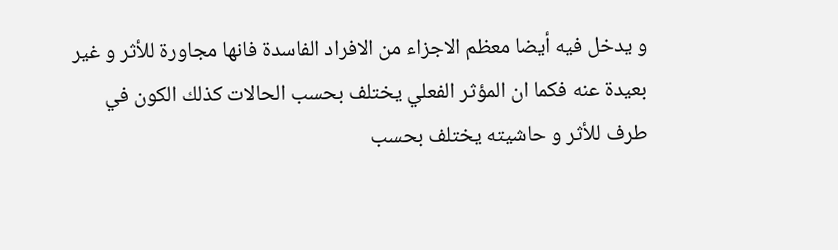و يدخل فيه أيضا معظم الاجزاء من الافراد الفاسدة فانها مجاورة للأثر و غير بعيدة عنه فكما ان المؤثر الفعلي يختلف بحسب الحالات كذلك الكون في طرف للأثر و حاشيته يختلف بحسب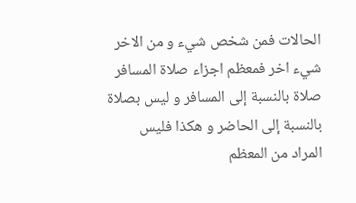الحالات فمن شخص شيء و من الاخر شيء اخر فمعظم اجزاء صلاة المسافر صلاة بالنسبة إلى المسافر و ليس بصلاة بالنسبة إلى الحاضر و هكذا فليس المراد من المعظم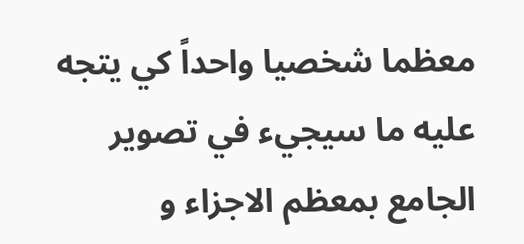معظما شخصيا واحداً كي يتجه عليه ما سيجيء في تصوير الجامع بمعظم الاجزاء و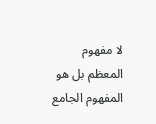لا مفهوم المعظم بل هو المفهوم الجامع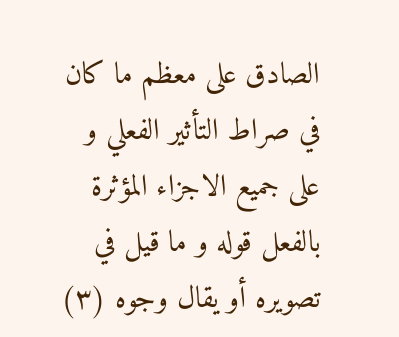الصادق على معظم ما كان في صراط التأثير الفعلي و على جميع الاجزاء المؤثرة بالفعل قوله و ما قيل في تصويره أو يقال وجوه (٣)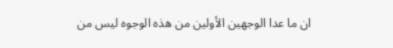ان ما عدا الوجهين الأولين من هذه الوجوه ليس من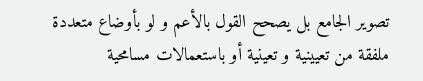تصوير الجامع بل يصحح القول بالأعم و لو بأوضاع متعددة ملفقة من تعيينية و تعينية أو باستعمالات مسامحية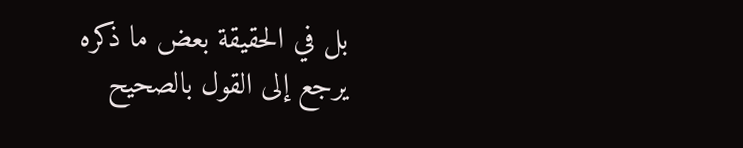بل في الحقيقة بعض ما ذكره يرجع إلى القول بالصحيح